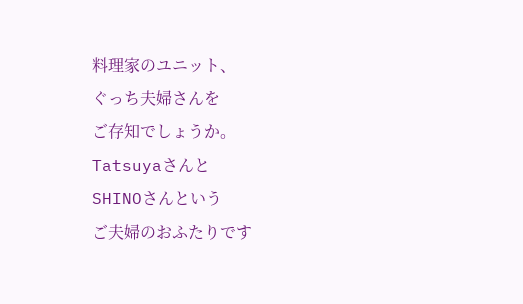料理家のユニット、
ぐっち夫婦さんを
ご存知でしょうか。
Tatsuyaさんと
SHINOさんという
ご夫婦のおふたりです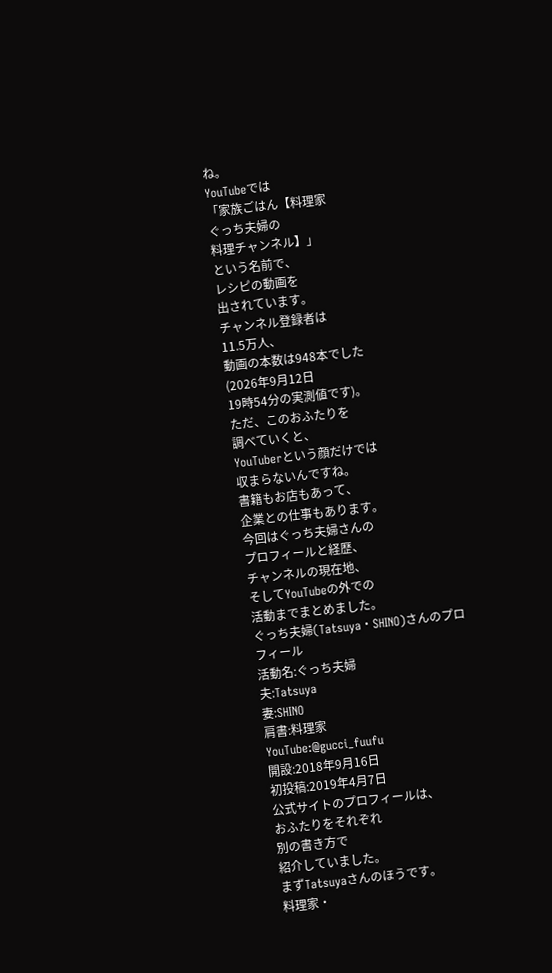ね。
YouTubeでは
「家族ごはん【料理家
ぐっち夫婦の
料理チャンネル】」
という名前で、
レシピの動画を
出されています。
チャンネル登録者は
11.5万人、
動画の本数は948本でした
(2026年9月12日
19時54分の実測値です)。
ただ、このおふたりを
調べていくと、
YouTuberという顔だけでは
収まらないんですね。
書籍もお店もあって、
企業との仕事もあります。
今回はぐっち夫婦さんの
プロフィールと経歴、
チャンネルの現在地、
そしてYouTubeの外での
活動までまとめました。
ぐっち夫婦(Tatsuya・SHINO)さんのプロフィール
活動名:ぐっち夫婦
夫:Tatsuya
妻:SHINO
肩書:料理家
YouTube:@gucci_fuufu
開設:2018年9月16日
初投稿:2019年4月7日
公式サイトのプロフィールは、
おふたりをそれぞれ
別の書き方で
紹介していました。
まずTatsuyaさんのほうです。
料理家・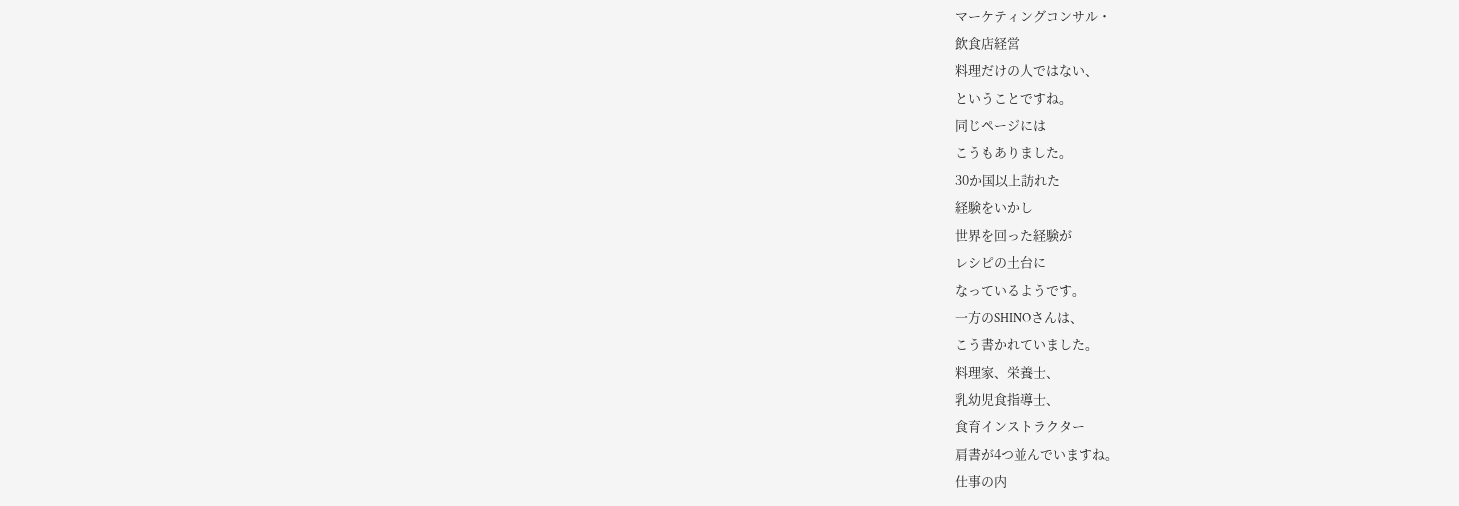マーケティングコンサル・
飲食店経営
料理だけの人ではない、
ということですね。
同じページには
こうもありました。
30か国以上訪れた
経験をいかし
世界を回った経験が
レシピの土台に
なっているようです。
一方のSHINOさんは、
こう書かれていました。
料理家、栄養士、
乳幼児食指導士、
食育インストラクター
肩書が4つ並んでいますね。
仕事の内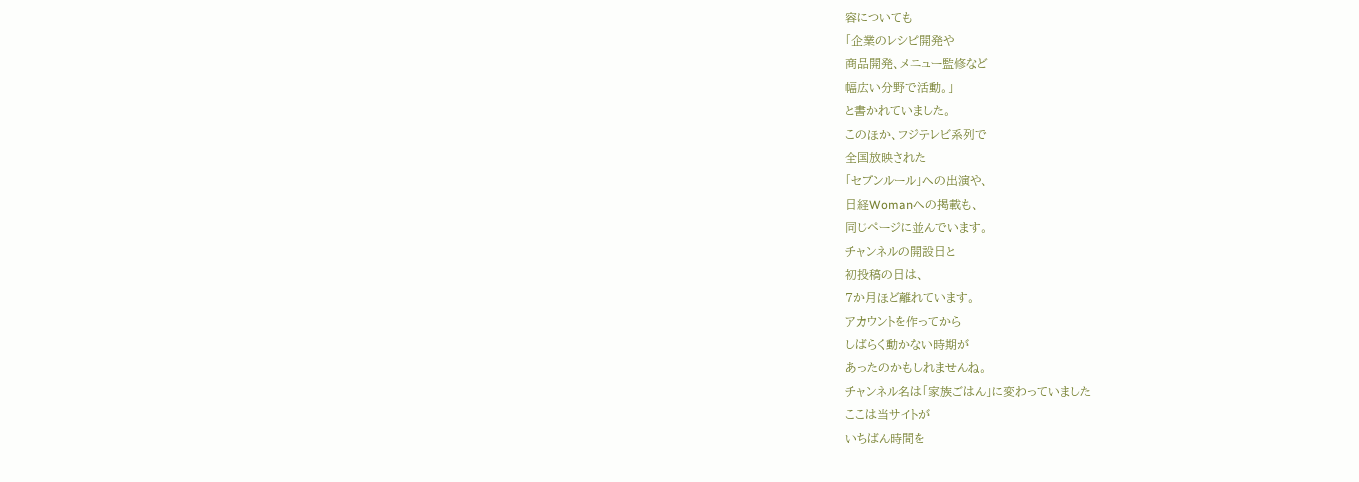容についても
「企業のレシピ開発や
商品開発、メニュー監修など
幅広い分野で活動。」
と書かれていました。
このほか、フジテレビ系列で
全国放映された
「セブンルール」への出演や、
日経Womanへの掲載も、
同じページに並んでいます。
チャンネルの開設日と
初投稿の日は、
7か月ほど離れています。
アカウントを作ってから
しばらく動かない時期が
あったのかもしれませんね。
チャンネル名は「家族ごはん」に変わっていました
ここは当サイトが
いちばん時間を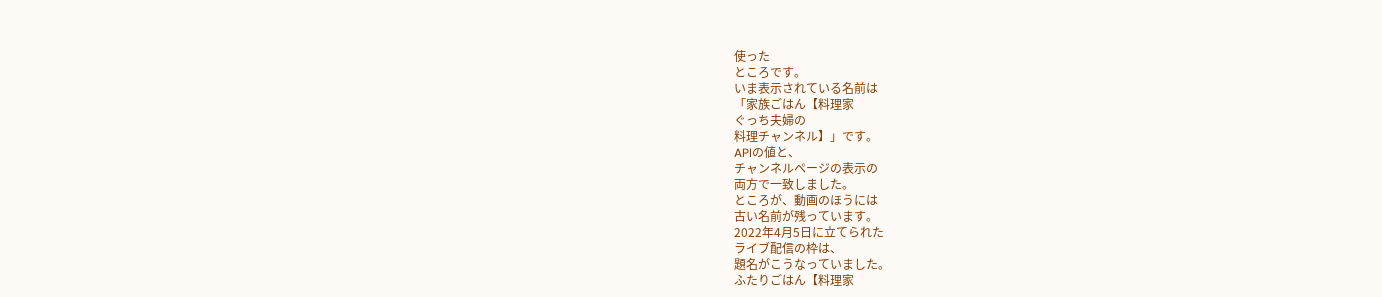使った
ところです。
いま表示されている名前は
「家族ごはん【料理家
ぐっち夫婦の
料理チャンネル】」です。
APIの値と、
チャンネルページの表示の
両方で一致しました。
ところが、動画のほうには
古い名前が残っています。
2022年4月5日に立てられた
ライブ配信の枠は、
題名がこうなっていました。
ふたりごはん【料理家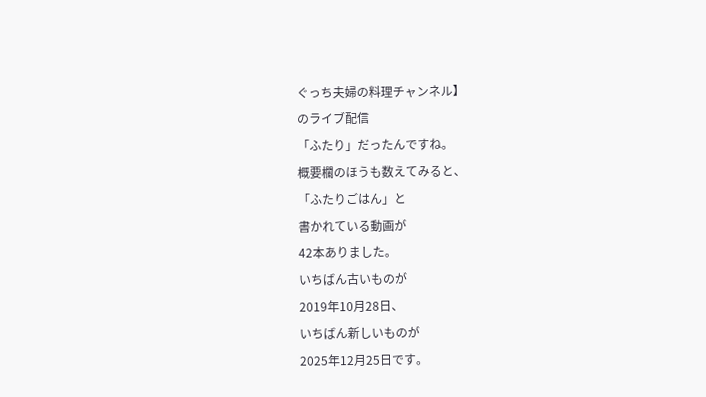ぐっち夫婦の料理チャンネル】
のライブ配信
「ふたり」だったんですね。
概要欄のほうも数えてみると、
「ふたりごはん」と
書かれている動画が
42本ありました。
いちばん古いものが
2019年10月28日、
いちばん新しいものが
2025年12月25日です。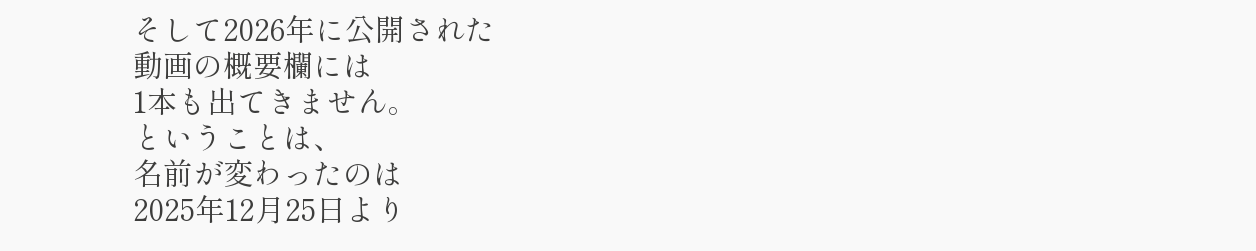そして2026年に公開された
動画の概要欄には
1本も出てきません。
ということは、
名前が変わったのは
2025年12月25日より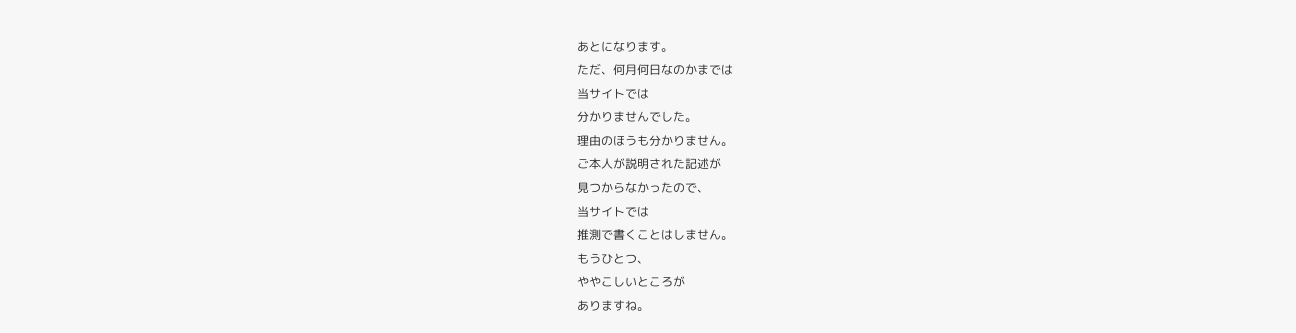あとになります。
ただ、何月何日なのかまでは
当サイトでは
分かりませんでした。
理由のほうも分かりません。
ご本人が説明された記述が
見つからなかったので、
当サイトでは
推測で書くことはしません。
もうひとつ、
ややこしいところが
ありますね。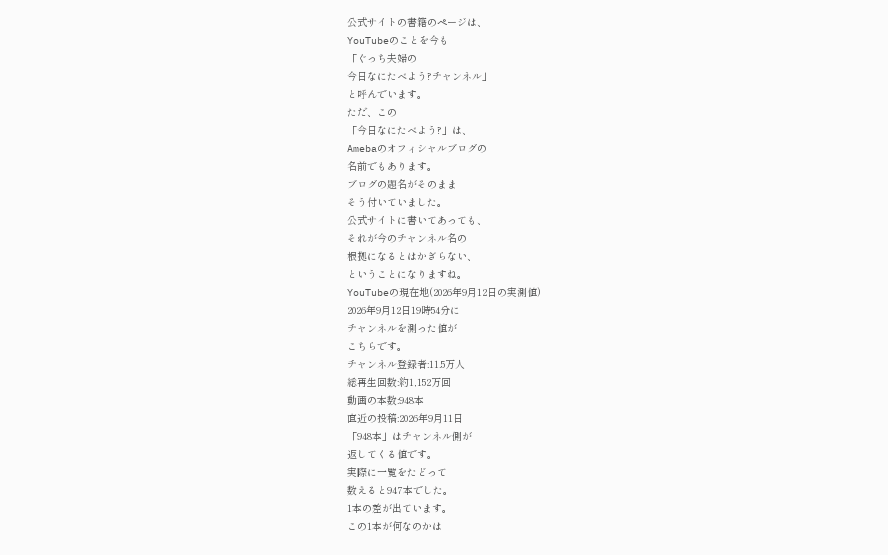公式サイトの書籍のページは、
YouTubeのことを今も
「ぐっち夫婦の
今日なにたべよう?チャンネル」
と呼んでいます。
ただ、この
「今日なにたべよう?」は、
Amebaのオフィシャルブログの
名前でもあります。
ブログの題名がそのまま
そう付いていました。
公式サイトに書いてあっても、
それが今のチャンネル名の
根拠になるとはかぎらない、
ということになりますね。
YouTubeの現在地(2026年9月12日の実測値)
2026年9月12日19時54分に
チャンネルを測った値が
こちらです。
チャンネル登録者:11.5万人
総再生回数:約1,152万回
動画の本数:948本
直近の投稿:2026年9月11日
「948本」はチャンネル側が
返してくる値です。
実際に一覧をたどって
数えると947本でした。
1本の差が出ています。
この1本が何なのかは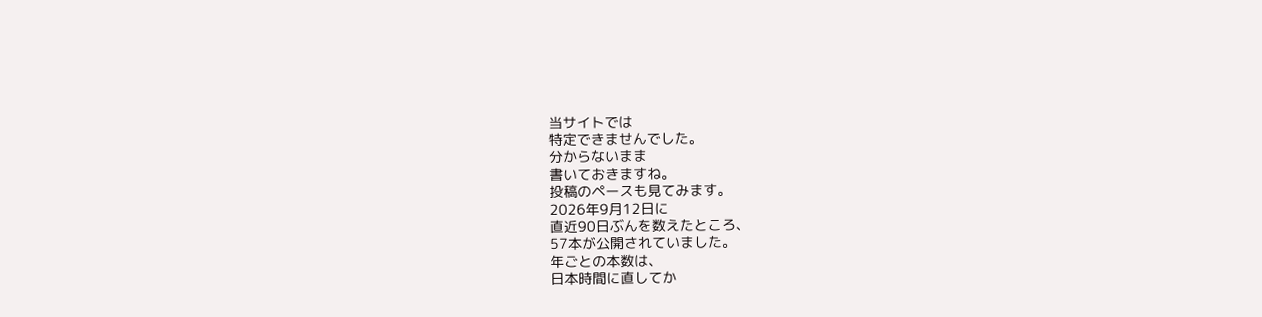当サイトでは
特定できませんでした。
分からないまま
書いておきますね。
投稿のペースも見てみます。
2026年9月12日に
直近90日ぶんを数えたところ、
57本が公開されていました。
年ごとの本数は、
日本時間に直してか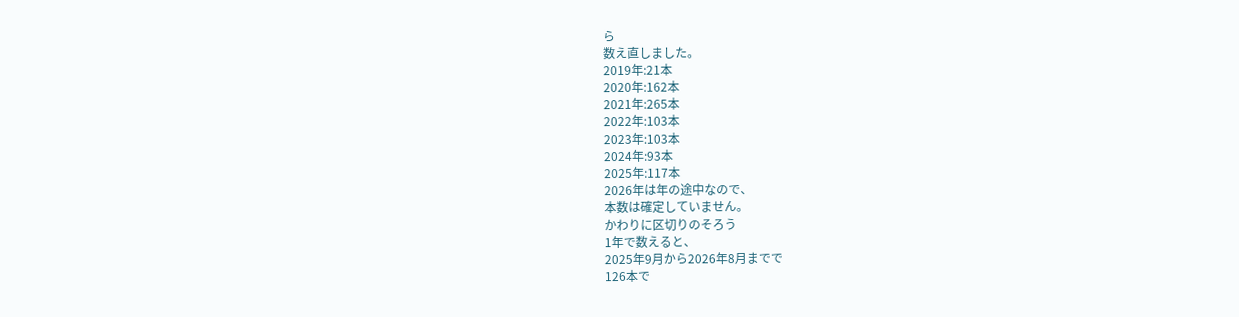ら
数え直しました。
2019年:21本
2020年:162本
2021年:265本
2022年:103本
2023年:103本
2024年:93本
2025年:117本
2026年は年の途中なので、
本数は確定していません。
かわりに区切りのそろう
1年で数えると、
2025年9月から2026年8月までで
126本で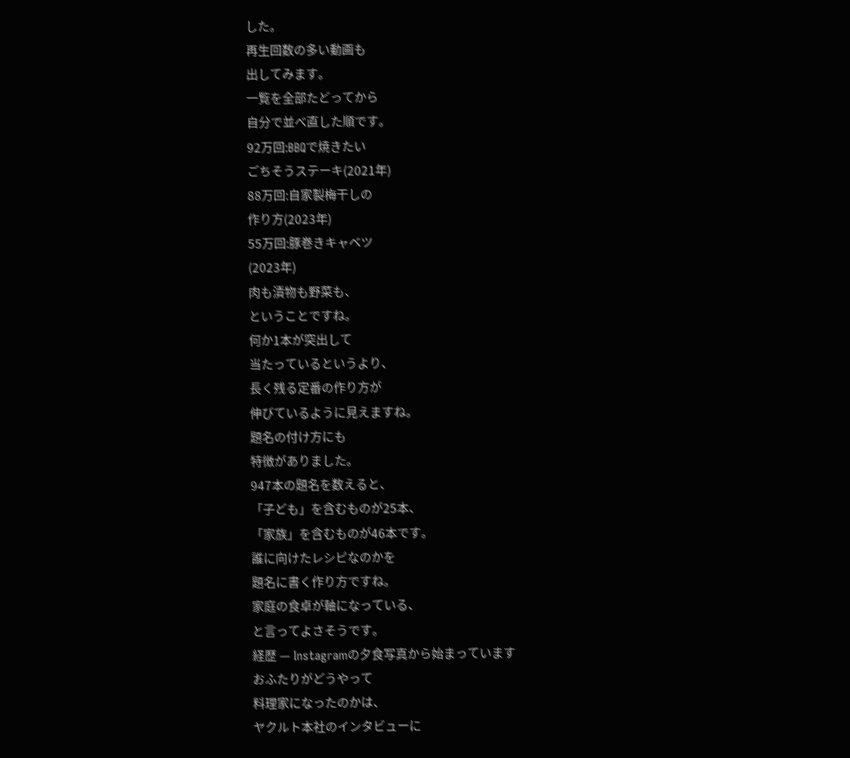した。
再生回数の多い動画も
出してみます。
一覧を全部たどってから
自分で並べ直した順です。
92万回:BBQで焼きたい
ごちそうステーキ(2021年)
88万回:自家製梅干しの
作り方(2023年)
55万回:豚巻きキャベツ
(2023年)
肉も漬物も野菜も、
ということですね。
何か1本が突出して
当たっているというより、
長く残る定番の作り方が
伸びているように見えますね。
題名の付け方にも
特徴がありました。
947本の題名を数えると、
「子ども」を含むものが25本、
「家族」を含むものが46本です。
誰に向けたレシピなのかを
題名に書く作り方ですね。
家庭の食卓が軸になっている、
と言ってよさそうです。
経歴 — Instagramの夕食写真から始まっています
おふたりがどうやって
料理家になったのかは、
ヤクルト本社のインタビューに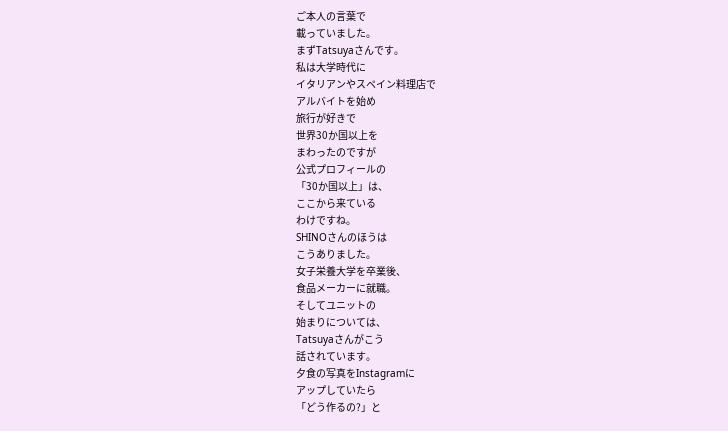ご本人の言葉で
載っていました。
まずTatsuyaさんです。
私は大学時代に
イタリアンやスペイン料理店で
アルバイトを始め
旅行が好きで
世界30か国以上を
まわったのですが
公式プロフィールの
「30か国以上」は、
ここから来ている
わけですね。
SHINOさんのほうは
こうありました。
女子栄養大学を卒業後、
食品メーカーに就職。
そしてユニットの
始まりについては、
Tatsuyaさんがこう
話されています。
夕食の写真をInstagramに
アップしていたら
「どう作るの?」と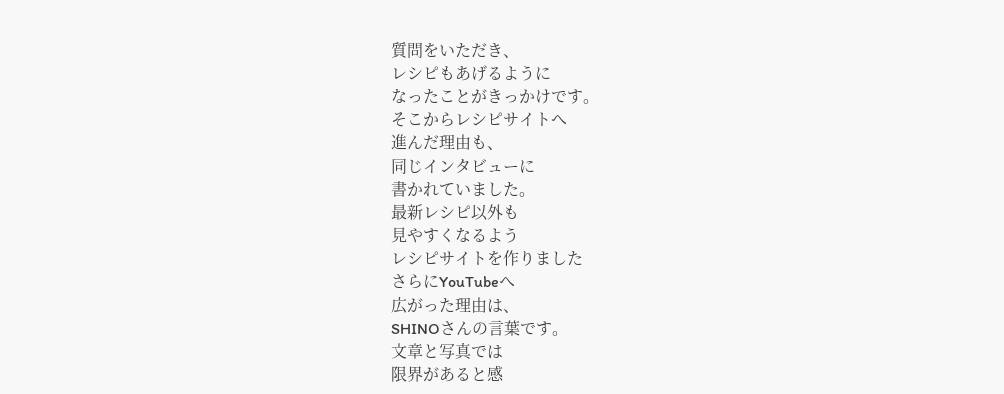質問をいただき、
レシピもあげるように
なったことがきっかけです。
そこからレシピサイトへ
進んだ理由も、
同じインタビューに
書かれていました。
最新レシピ以外も
見やすくなるよう
レシピサイトを作りました
さらにYouTubeへ
広がった理由は、
SHINOさんの言葉です。
文章と写真では
限界があると感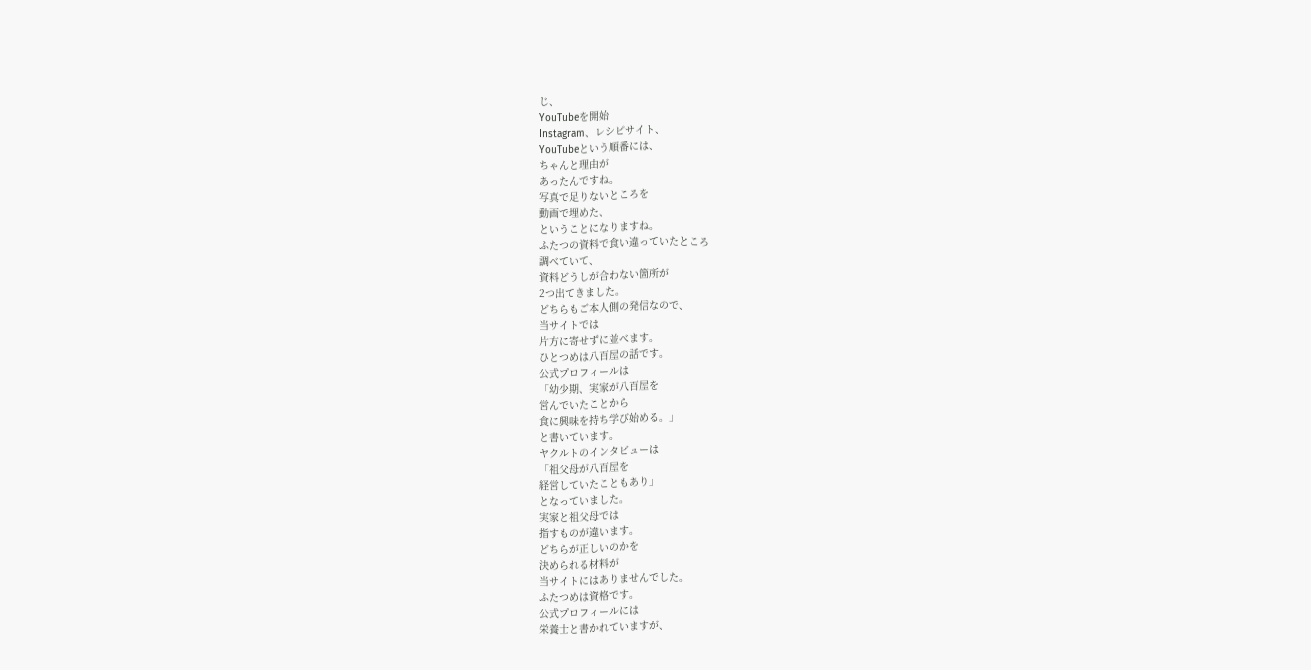じ、
YouTubeを開始
Instagram、レシピサイト、
YouTubeという順番には、
ちゃんと理由が
あったんですね。
写真で足りないところを
動画で埋めた、
ということになりますね。
ふたつの資料で食い違っていたところ
調べていて、
資料どうしが合わない箇所が
2つ出てきました。
どちらもご本人側の発信なので、
当サイトでは
片方に寄せずに並べます。
ひとつめは八百屋の話です。
公式プロフィールは
「幼少期、実家が八百屋を
営んでいたことから
食に興味を持ち学び始める。」
と書いています。
ヤクルトのインタビューは
「祖父母が八百屋を
経営していたこともあり」
となっていました。
実家と祖父母では
指すものが違います。
どちらが正しいのかを
決められる材料が
当サイトにはありませんでした。
ふたつめは資格です。
公式プロフィールには
栄養士と書かれていますが、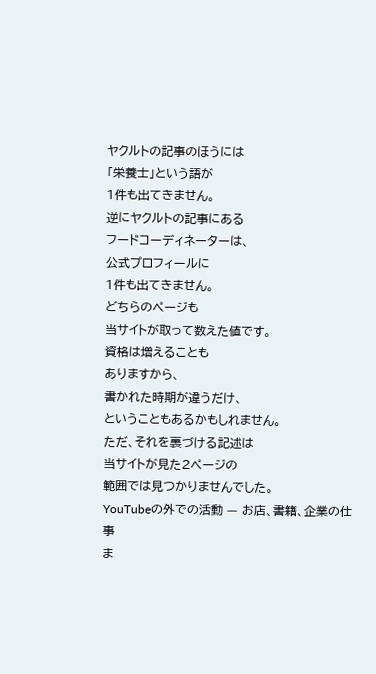ヤクルトの記事のほうには
「栄養士」という語が
1件も出てきません。
逆にヤクルトの記事にある
フードコーディネーターは、
公式プロフィールに
1件も出てきません。
どちらのページも
当サイトが取って数えた値です。
資格は増えることも
ありますから、
書かれた時期が違うだけ、
ということもあるかもしれません。
ただ、それを裏づける記述は
当サイトが見た2ページの
範囲では見つかりませんでした。
YouTubeの外での活動 — お店、書籍、企業の仕事
ま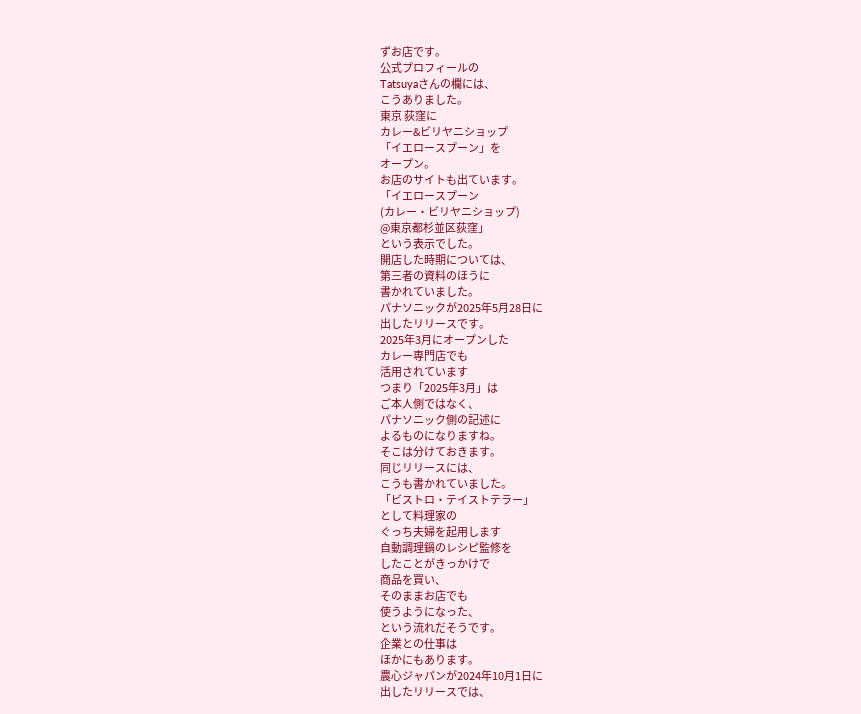ずお店です。
公式プロフィールの
Tatsuyaさんの欄には、
こうありました。
東京 荻窪に
カレー&ビリヤニショップ
「イエロースプーン」を
オープン。
お店のサイトも出ています。
「イエロースプーン
(カレー・ビリヤニショップ)
@東京都杉並区荻窪」
という表示でした。
開店した時期については、
第三者の資料のほうに
書かれていました。
パナソニックが2025年5月28日に
出したリリースです。
2025年3月にオープンした
カレー専門店でも
活用されています
つまり「2025年3月」は
ご本人側ではなく、
パナソニック側の記述に
よるものになりますね。
そこは分けておきます。
同じリリースには、
こうも書かれていました。
「ビストロ・テイストテラー」
として料理家の
ぐっち夫婦を起用します
自動調理鍋のレシピ監修を
したことがきっかけで
商品を買い、
そのままお店でも
使うようになった、
という流れだそうです。
企業との仕事は
ほかにもあります。
農心ジャパンが2024年10月1日に
出したリリースでは、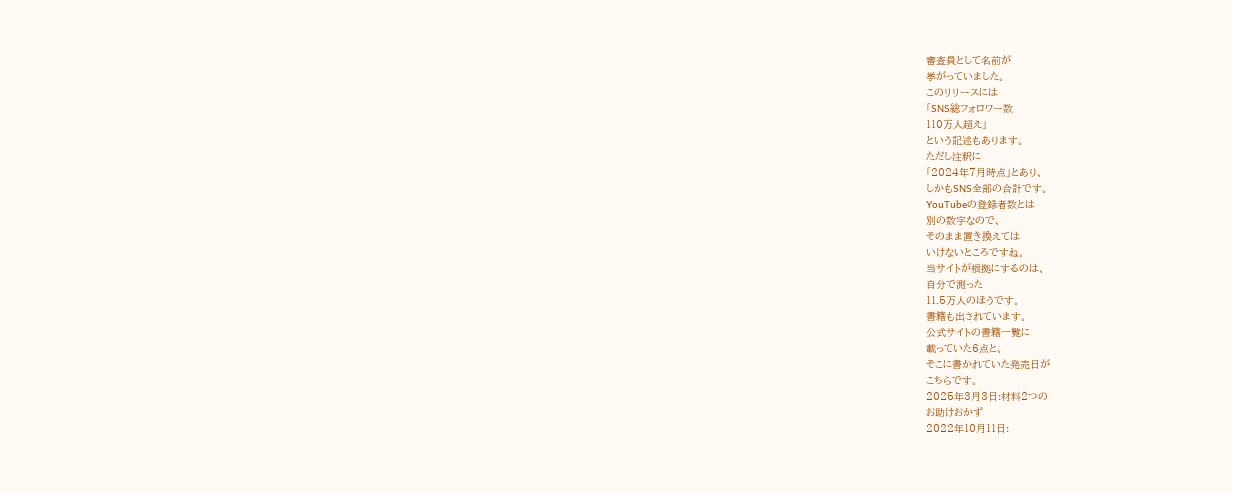審査員として名前が
挙がっていました。
このリリースには
「SNS総フォロワー数
110万人超え」
という記述もあります。
ただし注釈に
「2024年7月時点」とあり、
しかもSNS全部の合計です。
YouTubeの登録者数とは
別の数字なので、
そのまま置き換えては
いけないところですね。
当サイトが根拠にするのは、
自分で測った
11.5万人のほうです。
書籍も出されています。
公式サイトの書籍一覧に
載っていた6点と、
そこに書かれていた発売日が
こちらです。
2025年3月3日:材料2つの
お助けおかず
2022年10月11日: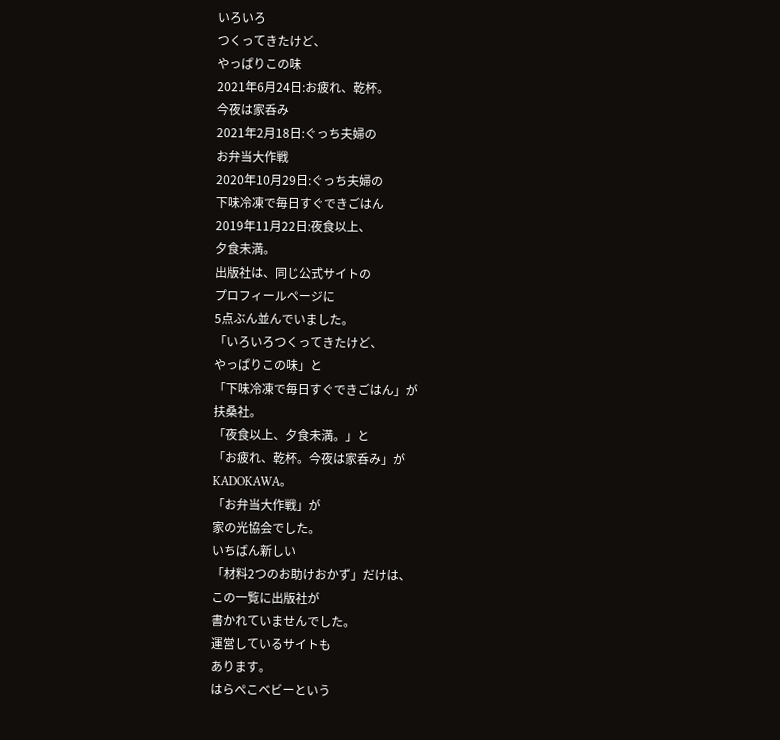いろいろ
つくってきたけど、
やっぱりこの味
2021年6月24日:お疲れ、乾杯。
今夜は家呑み
2021年2月18日:ぐっち夫婦の
お弁当大作戦
2020年10月29日:ぐっち夫婦の
下味冷凍で毎日すぐできごはん
2019年11月22日:夜食以上、
夕食未満。
出版社は、同じ公式サイトの
プロフィールページに
5点ぶん並んでいました。
「いろいろつくってきたけど、
やっぱりこの味」と
「下味冷凍で毎日すぐできごはん」が
扶桑社。
「夜食以上、夕食未満。」と
「お疲れ、乾杯。今夜は家呑み」が
KADOKAWA。
「お弁当大作戦」が
家の光協会でした。
いちばん新しい
「材料2つのお助けおかず」だけは、
この一覧に出版社が
書かれていませんでした。
運営しているサイトも
あります。
はらぺこベビーという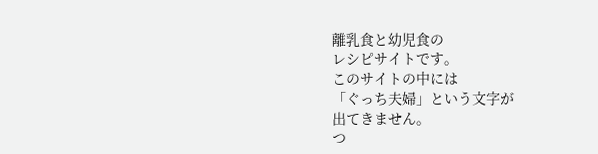離乳食と幼児食の
レシピサイトです。
このサイトの中には
「ぐっち夫婦」という文字が
出てきません。
つ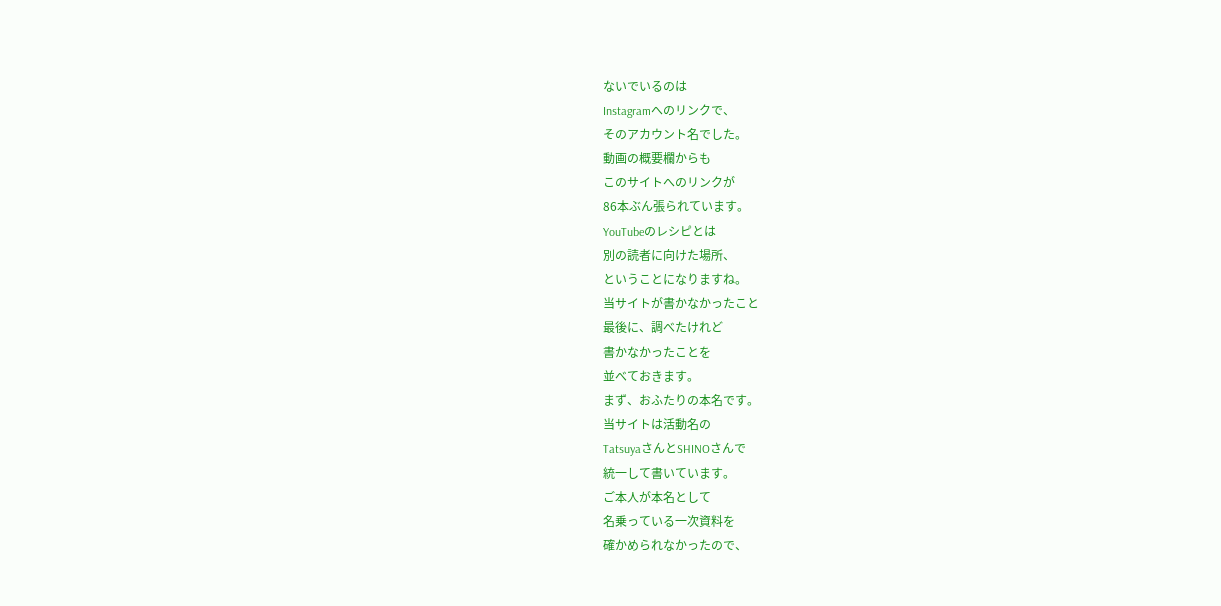ないでいるのは
Instagramへのリンクで、
そのアカウント名でした。
動画の概要欄からも
このサイトへのリンクが
86本ぶん張られています。
YouTubeのレシピとは
別の読者に向けた場所、
ということになりますね。
当サイトが書かなかったこと
最後に、調べたけれど
書かなかったことを
並べておきます。
まず、おふたりの本名です。
当サイトは活動名の
TatsuyaさんとSHINOさんで
統一して書いています。
ご本人が本名として
名乗っている一次資料を
確かめられなかったので、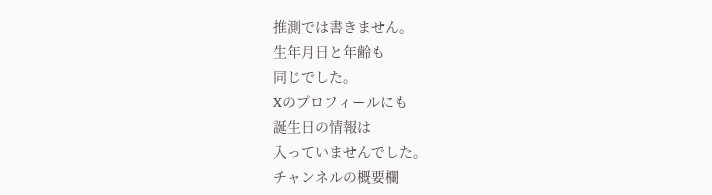推測では書きません。
生年月日と年齢も
同じでした。
Xのプロフィールにも
誕生日の情報は
入っていませんでした。
チャンネルの概要欄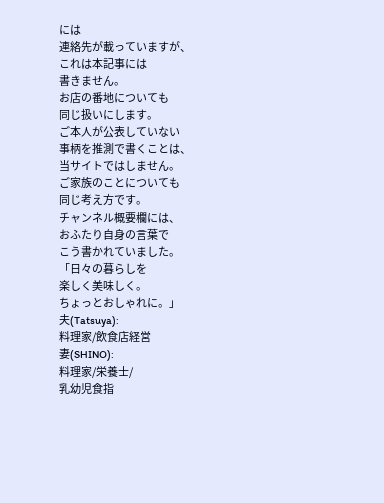には
連絡先が載っていますが、
これは本記事には
書きません。
お店の番地についても
同じ扱いにします。
ご本人が公表していない
事柄を推測で書くことは、
当サイトではしません。
ご家族のことについても
同じ考え方です。
チャンネル概要欄には、
おふたり自身の言葉で
こう書かれていました。
「日々の暮らしを
楽しく美味しく。
ちょっとおしゃれに。」
夫(Tatsuya):
料理家/飲食店経営
妻(SHINO):
料理家/栄養士/
乳幼児食指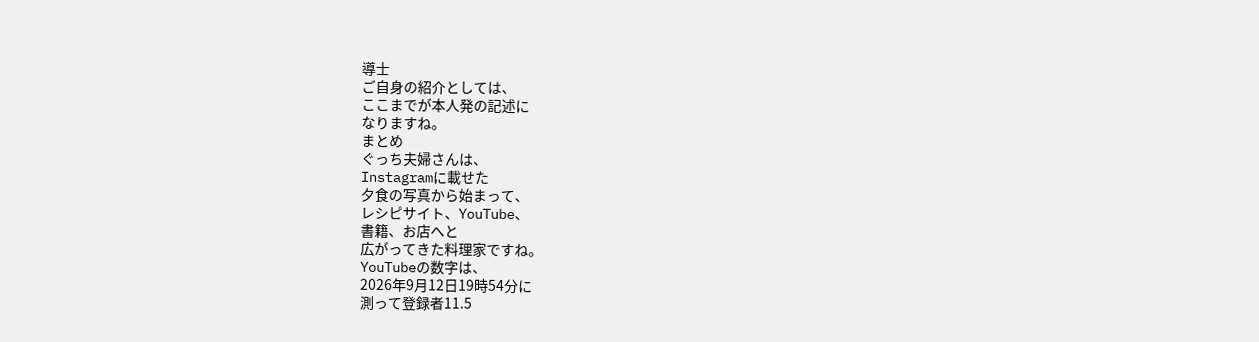導士
ご自身の紹介としては、
ここまでが本人発の記述に
なりますね。
まとめ
ぐっち夫婦さんは、
Instagramに載せた
夕食の写真から始まって、
レシピサイト、YouTube、
書籍、お店へと
広がってきた料理家ですね。
YouTubeの数字は、
2026年9月12日19時54分に
測って登録者11.5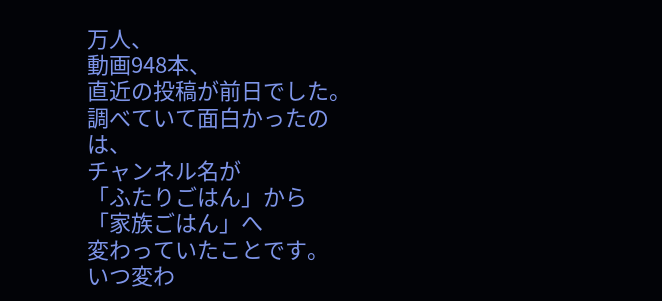万人、
動画948本、
直近の投稿が前日でした。
調べていて面白かったのは、
チャンネル名が
「ふたりごはん」から
「家族ごはん」へ
変わっていたことです。
いつ変わ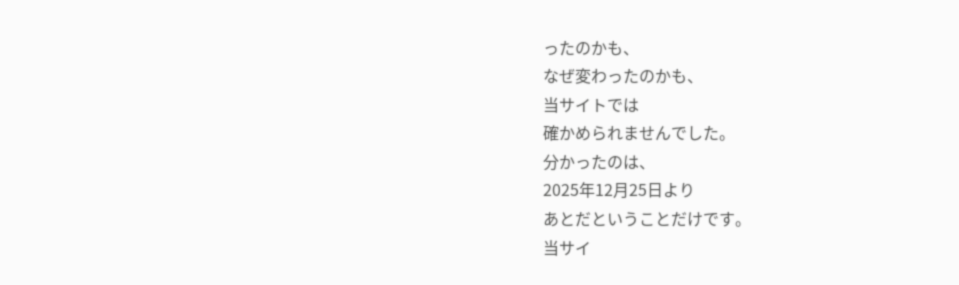ったのかも、
なぜ変わったのかも、
当サイトでは
確かめられませんでした。
分かったのは、
2025年12月25日より
あとだということだけです。
当サイ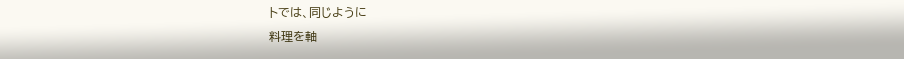トでは、同じように
料理を軸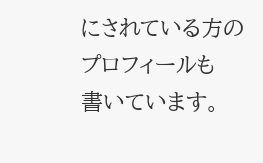にされている方の
プロフィールも
書いています。